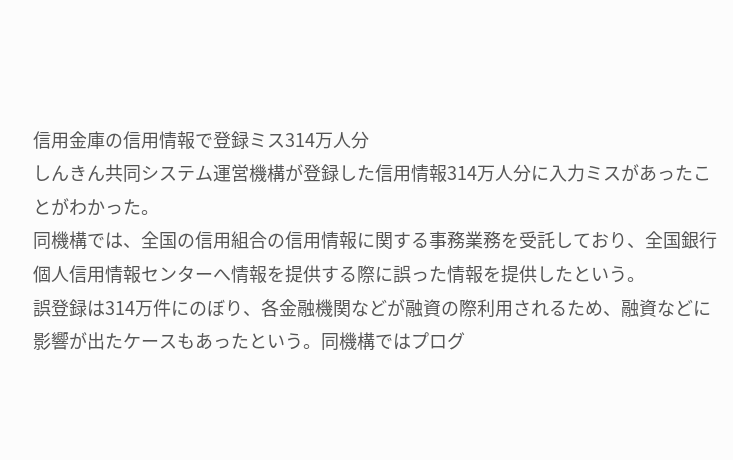信用金庫の信用情報で登録ミス314万人分
しんきん共同システム運営機構が登録した信用情報314万人分に入力ミスがあったことがわかった。
同機構では、全国の信用組合の信用情報に関する事務業務を受託しており、全国銀行個人信用情報センターへ情報を提供する際に誤った情報を提供したという。
誤登録は314万件にのぼり、各金融機関などが融資の際利用されるため、融資などに影響が出たケースもあったという。同機構ではプログ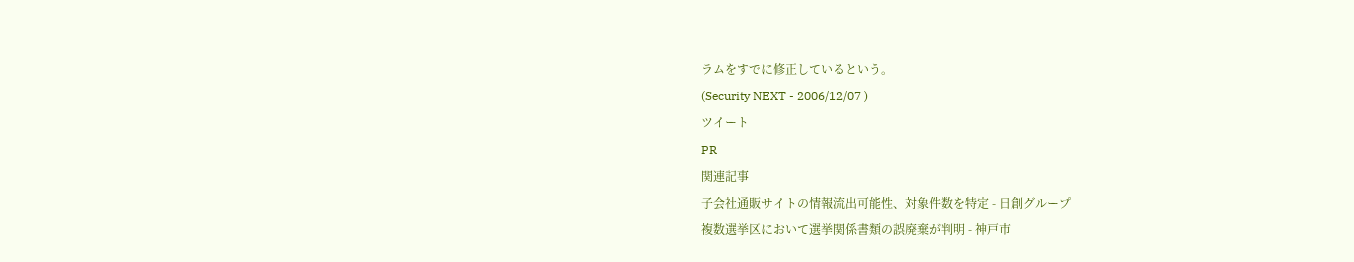ラムをすでに修正しているという。
(Security NEXT - 2006/12/07 )
ツイート
PR
関連記事
子会社通販サイトの情報流出可能性、対象件数を特定 - 日創グループ
複数選挙区において選挙関係書類の誤廃棄が判明 - 神戸市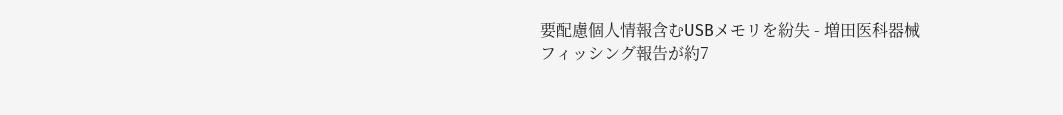要配慮個人情報含むUSBメモリを紛失 - 増田医科器械
フィッシング報告が約7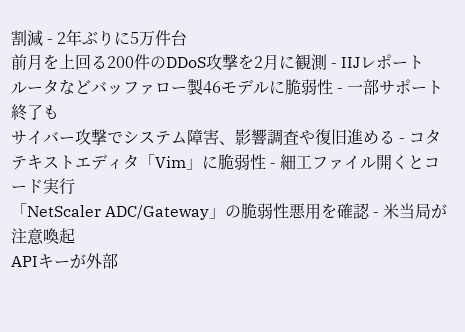割減 - 2年ぶりに5万件台
前月を上回る200件のDDoS攻撃を2月に観測 - IIJレポート
ルータなどバッファロー製46モデルに脆弱性 - 一部サポート終了も
サイバー攻撃でシステム障害、影響調査や復旧進める - コタ
テキストエディタ「Vim」に脆弱性 - 細工ファイル開くとコード実行
「NetScaler ADC/Gateway」の脆弱性悪用を確認 - 米当局が注意喚起
APIキーが外部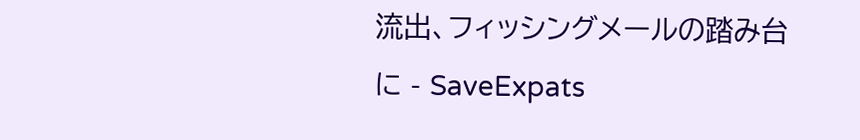流出、フィッシングメールの踏み台に - SaveExpats